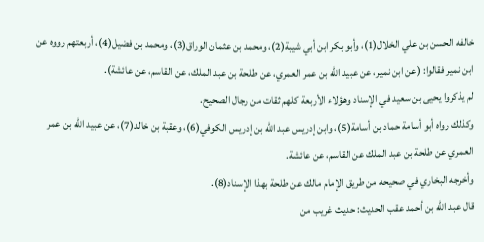خالفه الحسن بن علي الخلال(1)، وأبو بكر ابن أبي شيبة(2)، ومحمد بن عثمان الوراق(3)، ومحمد بن فضيل(4)، أربعتهم رووه عن ابن نمير فقالوا: (عن ابن نمير، عن عبيد الله بن عمر العمري، عن طلحة بن عبد الملك، عن القاسم، عن عائشة).
لم يذكروا يحيى بن سعيد في الإسناد وهؤلاء الأربعة كلهم ثقات من رجال الصحيح.
وكذلك رواه أبو أسامة حماد بن أسامة(5)، وابن إدريس عبد الله بن إدريس الكوفي(6)، وعقبة بن خالد(7)، عن عبيد الله بن عمر العمري عن طلحة بن عبد الملك عن القاسم، عن عائشة.
وأخرجه البخاري في صحيحه من طريق الإمام مالك عن طلحة بهذا الإسناد(8).
قال عبد الله بن أحمد عقب الحديث: حديث غريب من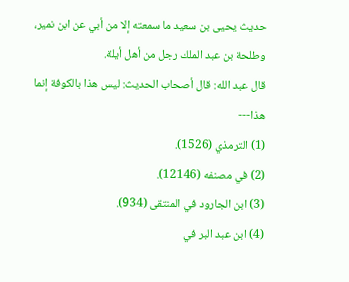حديث يحيى بن سعيد ما سمعته إلا من أبي عن ابن نمير، وطلحة بن عبد الملك رجل من أهل أيلة.
قال عبد الله: قال أصحاب الحديث: ليس هذا بالكوفة إنما هذا---
(1) الترمذي (1526).
(2) في مصنفه (12146).
(3) ابن الجارود في المنتقى (934).
(4) ابن عبد البر في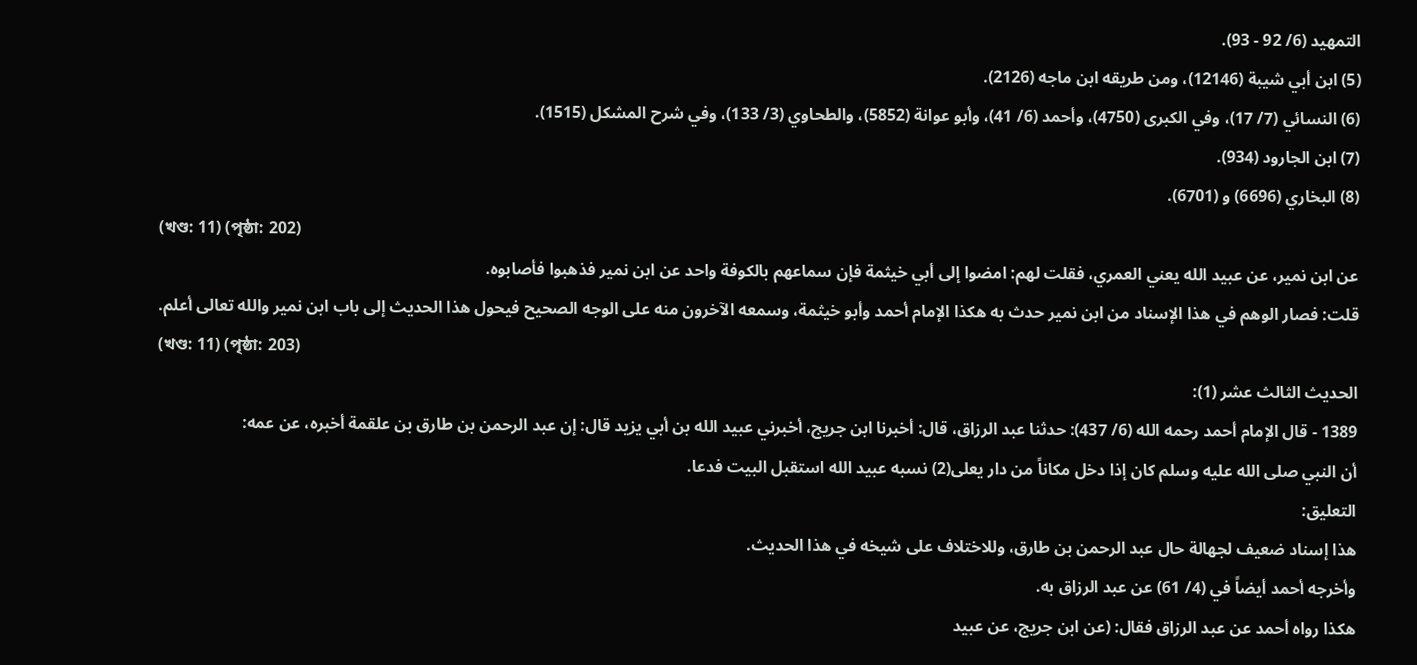التمهيد (6/ 92 - 93).
(5) ابن أبي شيبة (12146)، ومن طريقه ابن ماجه (2126).
(6) النسائي (7/ 17)، وفي الكبرى (4750)، وأحمد (6/ 41)، وأبو عوانة (5852)، والطحاوي (3/ 133)، وفي شرح المشكل (1515).
(7) ابن الجارود (934).
(8) البخاري (6696) و (6701).
(খণ্ড: 11) (পৃষ্ঠা: 202)
عن ابن نمير، عن عبيد الله يعني العمري، فقلت لهم: امضوا إلى أبي خيثمة فإن سماعهم بالكوفة واحد عن ابن نمير فذهبوا فأصابوه.
قلت: فصار الوهم في هذا الإسناد من ابن نمير حدث به هكذا الإمام أحمد وأبو خيثمة، وسمعه الآخرون منه على الوجه الصحيح فيحول هذا الحديث إلى باب ابن نمير والله تعالى أعلم.
(খণ্ড: 11) (পৃষ্ঠা: 203)
الحديث الثالث عشر (1):
1389 - قال الإمام أحمد رحمه الله (6/ 437): حدثنا عبد الرزاق، قال: أخبرنا ابن جريج، أخبرني عبيد الله بن أبي يزيد قال: إن عبد الرحمن بن طارق بن علقمة أخبره، عن عمه:
أن النبي صلى الله عليه وسلم كان إذا دخل مكاناً من دار يعلى(2) نسبه عبيد الله استقبل البيت فدعا.
التعليق:
هذا إسناد ضعيف لجهالة حال عبد الرحمن بن طارق، وللاختلاف على شيخه في هذا الحديث.
وأخرجه أحمد أيضاً في (4/ 61) عن عبد الرزاق به.
هكذا رواه أحمد عن عبد الرزاق فقال: (عن ابن جريج، عن عبيد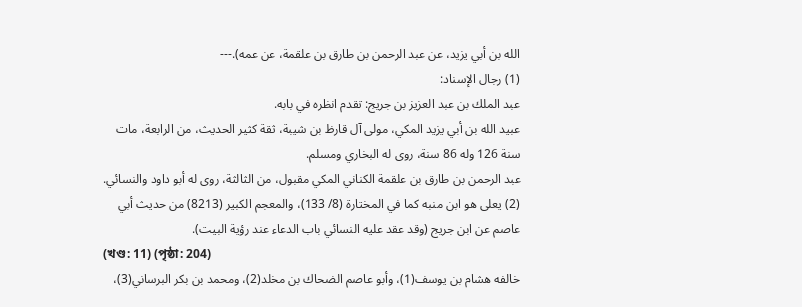الله بن أبي يزيد، عن عبد الرحمن بن طارق بن علقمة، عن عمه).---
(1) رجال الإسناد:
عبد الملك بن عبد العزيز بن جريج: تقدم انظره في بابه.
عبيد الله بن أبي يزيد المكي، مولى آل قارظ بن شيبة، ثقة كثير الحديث، من الرابعة، مات سنة 126 وله 86 سنة، روى له البخاري ومسلم.
عبد الرحمن بن طارق بن علقمة الكناني المكي مقبول، من الثالثة، روى له أبو داود والنسائي.
(2) يعلى هو ابن منبه كما في المختارة (8/ 133)، والمعجم الكبير (8213) من حديث أبي عاصم عن ابن جريج (وقد عقد عليه النسائي باب الدعاء عند رؤية البيت).
(খণ্ড: 11) (পৃষ্ঠা: 204)
خالفه هشام بن يوسف(1)، وأبو عاصم الضحاك بن مخلد(2)، ومحمد بن بكر البرساني(3)،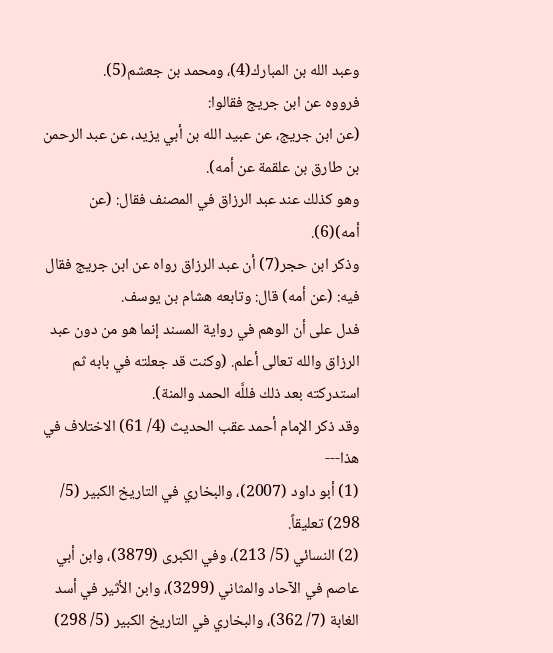وعبد الله بن المبارك(4)، ومحمد بن جعشم(5).
فرووه عن ابن جريج فقالوا:
(عن ابن جريج، عن عبيد الله بن أبي يزيد، عن عبد الرحمن بن طارق بن علقمة عن أمه).
وهو كذلك عند عبد الرزاق في المصنف فقال: (عن أمه)(6).
وذكر ابن حجر(7) أن عبد الرزاق رواه عن ابن جريج فقال فيه: (عن أمه) قال: وتابعه هشام بن يوسف.
فدل على أن الوهم في رواية المسند إنما هو من دون عبد الرزاق والله تعالى أعلم. (وكنت قد جعلته في بابه ثم استدركته بعد ذلك فللَّه الحمد والمنة).
وقد ذكر الإمام أحمد عقب الحديث (4/ 61) الاختلاف في هذا---
(1) أبو داود (2007)، والبخاري في التاريخ الكبير (5/ 298) تعليقاً.
(2) النسائي (5/ 213)، وفي الكبرى (3879)، وابن أبي عاصم في الآحاد والمثاني (3299)، وابن الأثير في أسد الغابة (7/ 362)، والبخاري في التاريخ الكبير (5/ 298)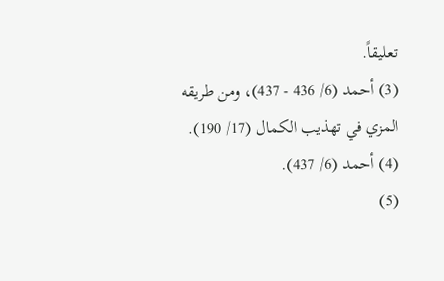تعليقاً.
(3) أحمد (6/ 436 - 437)، ومن طريقه المزي في تهذيب الكمال (17/ 190).
(4) أحمد (6/ 437).
(5)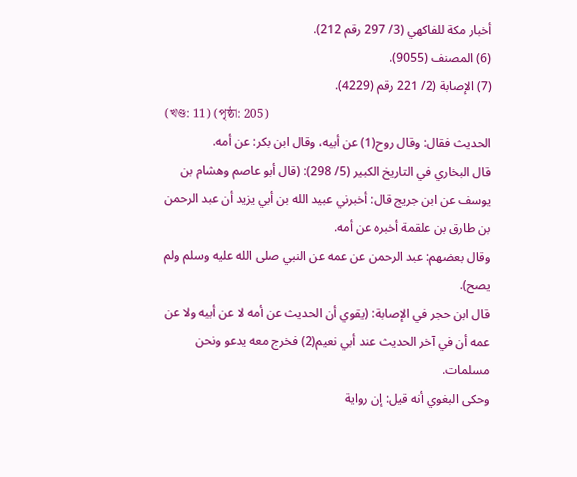أخبار مكة للفاكهي (3/ 297 رقم 212).
(6) المصنف (9055).
(7) الإصابة (2/ 221 رقم (4229).
(খণ্ড: 11) (পৃষ্ঠা: 205)
الحديث فقال: وقال روح(1) عن أبيه، وقال ابن بكر: عن أمه.
قال البخاري في التاريخ الكبير (5/ 298): (قال أبو عاصم وهشام بن يوسف عن ابن جريج قال: أخبرني عبيد الله بن أبي يزيد أن عبد الرحمن بن طارق بن علقمة أخبره عن أمه.
وقال بعضهم: عبد الرحمن عن عمه عن النبي صلى الله عليه وسلم ولم يصح).
قال ابن حجر في الإصابة: (يقوي أن الحديث عن أمه لا عن أبيه ولا عن عمه أن في آخر الحديث عند أبي نعيم(2) فخرج معه يدعو ونحن مسلمات.
وحكى البغوي أنه قيل: إن رواية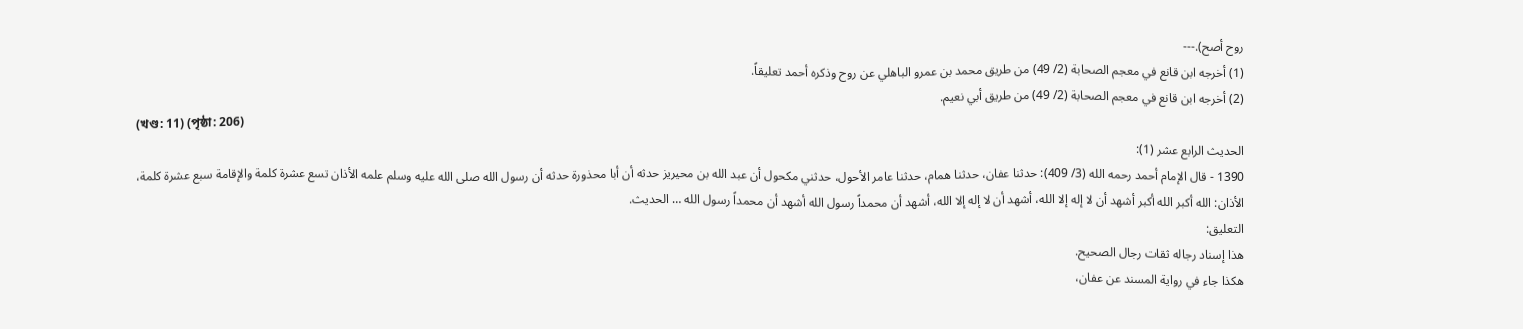روح أصح).---
(1) أخرجه ابن قانع في معجم الصحابة (2/ 49) من طريق محمد بن عمرو الباهلي عن روح وذكره أحمد تعليقاً.
(2) أخرجه ابن قانع في معجم الصحابة (2/ 49) من طريق أبي نعيم.
(খণ্ড: 11) (পৃষ্ঠা: 206)
الحديث الرابع عشر (1):
1390 - قال الإمام أحمد رحمه الله (3/ 409): حدثنا عفان، حدثنا همام، حدثنا عامر الأحول، حدثني مكحول أن عبد الله بن محيريز حدثه أن أبا محذورة حدثه أن رسول الله صلى الله عليه وسلم علمه الأذان تسع عشرة كلمة والإقامة سبع عشرة كلمة، الأذان: الله أكبر الله أكبر أشهد أن لا إله إلا الله، أشهد أن لا إله إلا الله، أشهد أن محمداً رسول الله أشهد أن محمداً رسول الله … الحديث.
التعليق:
هذا إسناد رجاله ثقات رجال الصحيح.
هكذا جاء في رواية المسند عن عفان،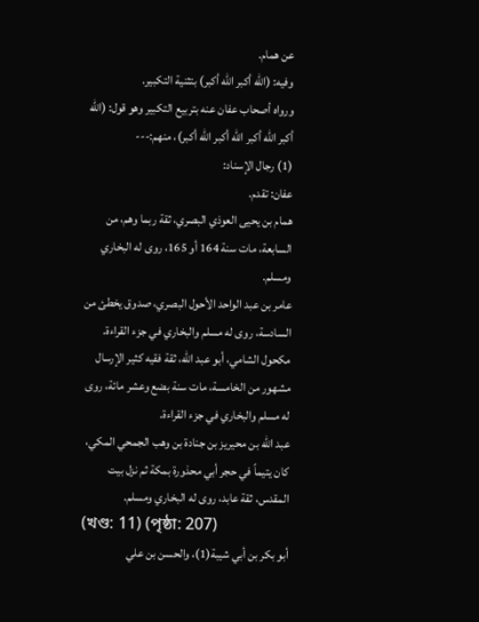عن همام.
وفيه: (الله أكبر الله أكبر) بتثنية التكبير.
ورواه أصحاب عفان عنه بتربيع التكبير وهو قول: (الله أكبر الله أكبر الله أكبر الله أكبر)، منهم:---
(1) رجال الإسناد:
عفان: تقدم.
همام بن يحيى العوذي البصري، ثقة ربما وهم، من السابعة، مات سنة 164 أو 165، روى له البخاري ومسلم.
عامر بن عبد الواحد الأحول البصري، صدوق يخطئ من السادسة، روى له مسلم والبخاري في جزء القراءة.
مكحول الشامي، أبو عبد الله، ثقة فقيه كثير الإرسال مشهور من الخامسة، مات سنة بضع وعشر مائة، روى له مسلم والبخاري في جزء القراءة.
عبد الله بن محيريز بن جنادة بن وهب الجمحي المكي، كان يتيماً في حجر أبي محذورة بمكة ثم نزل بيت المقدس، ثقة عابد، روى له البخاري ومسلم.
(খণ্ড: 11) (পৃষ্ঠা: 207)
أبو بكر بن أبي شيبة(1)، والحسن بن علي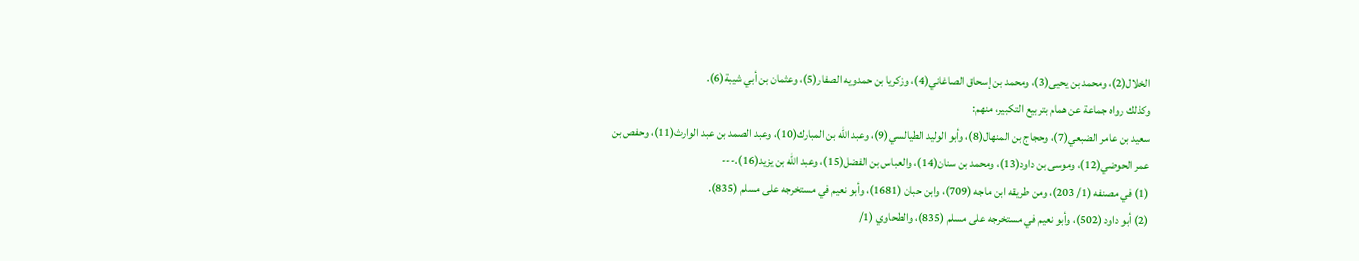الخلال(2)، ومحمد بن يحيى(3)، ومحمد بن إسحاق الصاغاني(4)، وزكريا بن حمدويه الصفار(5)، وعثمان بن أبي شيبة(6).
وكذلك رواه جماعة عن همام بتربيع التكبير، منهم:
سعيد بن عامر الضبعي(7)، وحجاج بن المنهال(8)، وأبو الوليد الطيالسي(9)، وعبد الله بن المبارك(10)، وعبد الصمد بن عبد الوارث(11)، وحفص بن عمر الحوضي(12)، وموسى بن داود(13)، ومحمد بن سنان(14)، والعباس بن الفضل(15)، وعبد الله بن يزيد(16).---
(1) في مصنفه (1/ 203)، ومن طريقه ابن ماجه (709)، وابن حبان (1681)، وأبو نعيم في مستخرجه على مسلم (835).
(2) أبو داود (502)، وأبو نعيم في مستخرجه على مسلم (835)، والطحاوي (1/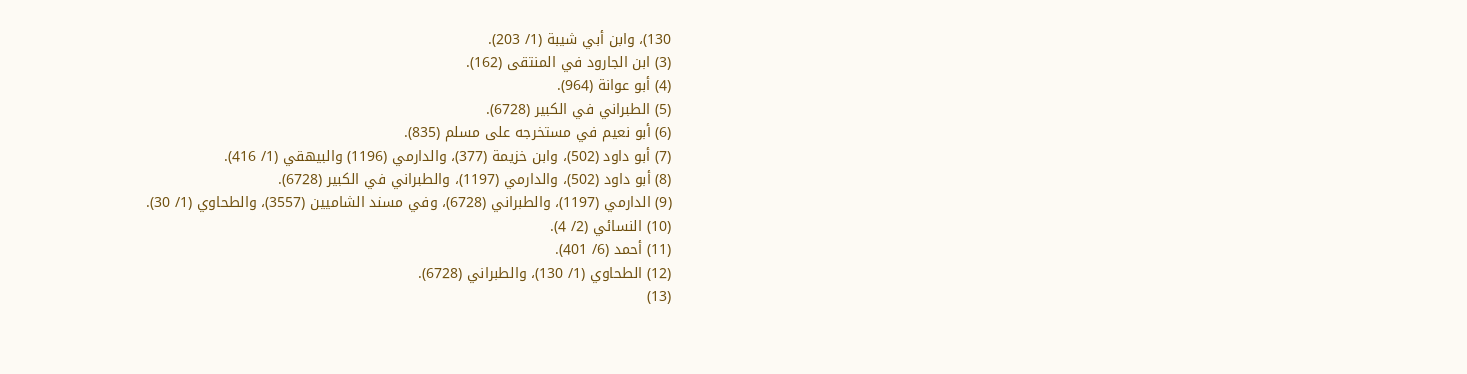130)، وابن أبي شيبة (1/ 203).
(3) ابن الجارود في المنتقى (162).
(4) أبو عوانة (964).
(5) الطبراني في الكبير (6728).
(6) أبو نعيم في مستخرجه على مسلم (835).
(7) أبو داود (502)، وابن خزيمة (377)، والدارمي (1196) والبيهقي (1/ 416).
(8) أبو داود (502)، والدارمي (1197)، والطبراني في الكبير (6728).
(9) الدارمي (1197)، والطبراني (6728)، وفي مسند الشاميين (3557)، والطحاوي (1/ 30).
(10) النسائي (2/ 4).
(11) أحمد (6/ 401).
(12) الطحاوي (1/ 130)، والطبراني (6728).
(13)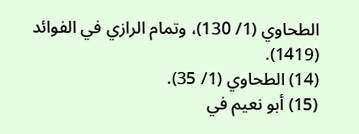الطحاوي (1/ 130)، وتمام الرازي في الفوائد (1419).
(14) الطحاوي (1/ 35).
(15) أبو نعيم في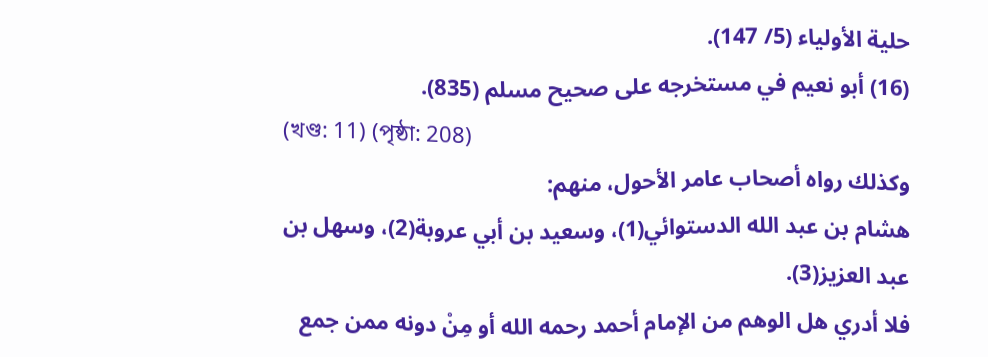حلية الأولياء (5/ 147).
(16) أبو نعيم في مستخرجه على صحيح مسلم (835).
(খণ্ড: 11) (পৃষ্ঠা: 208)
وكذلك رواه أصحاب عامر الأحول، منهم:
هشام بن عبد الله الدستوائي(1)، وسعيد بن أبي عروبة(2)، وسهل بن عبد العزيز(3).
فلا أدري هل الوهم من الإمام أحمد رحمه الله أو مِنْ دونه ممن جمع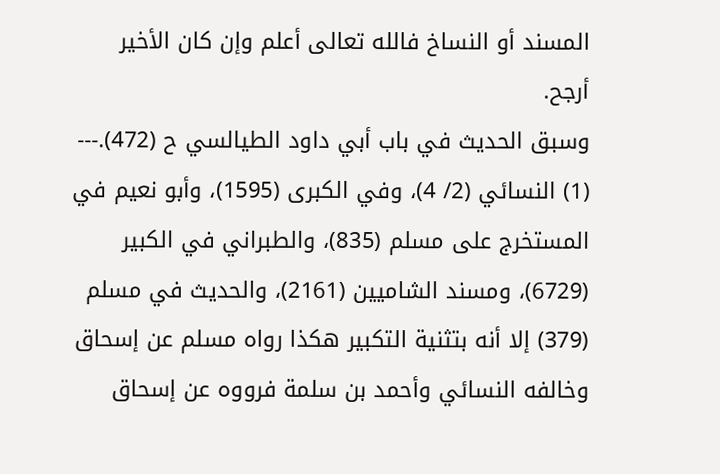المسند أو النساخ فالله تعالى أعلم وإن كان الأخير أرجح.
وسبق الحديث في باب أبي داود الطيالسي ح (472).---
(1) النسائي (2/ 4)، وفي الكبرى (1595)، وأبو نعيم في المستخرج على مسلم (835)، والطبراني في الكبير (6729)، ومسند الشاميين (2161)، والحديث في مسلم (379) إلا أنه بتثنية التكبير هكذا رواه مسلم عن إسحاق وخالفه النسائي وأحمد بن سلمة فرووه عن إسحاق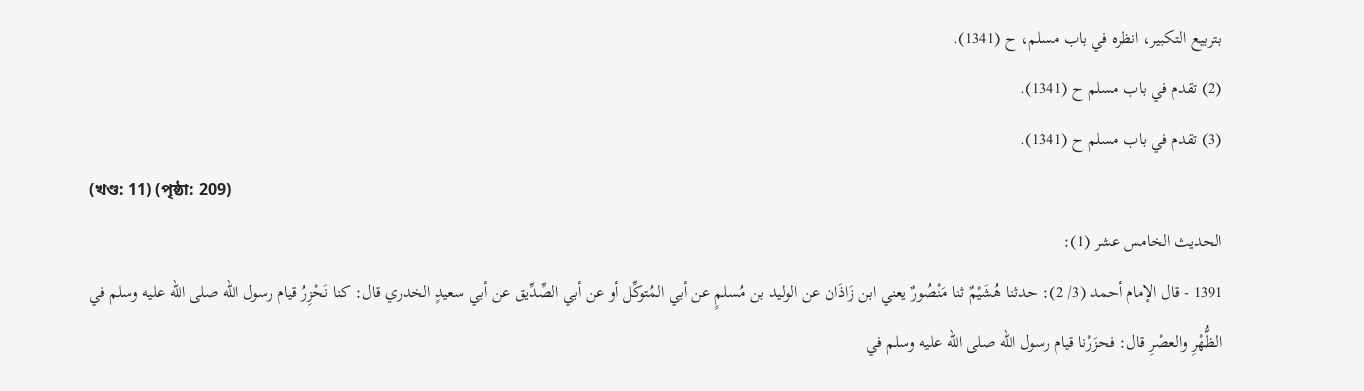بتربيع التكبير، انظره في باب مسلم، ح (1341).
(2) تقدم في باب مسلم ح (1341).
(3) تقدم في باب مسلم ح (1341).
(খণ্ড: 11) (পৃষ্ঠা: 209)
الحديث الخامس عشر (1):
1391 - قال الإمام أحمد (3/ 2): حدثنا هُشَيْمٌ ثنا مَنْصُورٌ يعني ابن زَاذَان عن الوليد بن مُسلمٍ عن أبي المُتوكِّل أو عن أبي الصِّدِّيق عن أبي سعيدٍ الخدري قال: كنا نَحْزِرُ قيام رسول الله صلى الله عليه وسلم في الظُّهْرِ والعصْرِ قال: فحزَرْنا قيام رسول الله صلى الله عليه وسلم في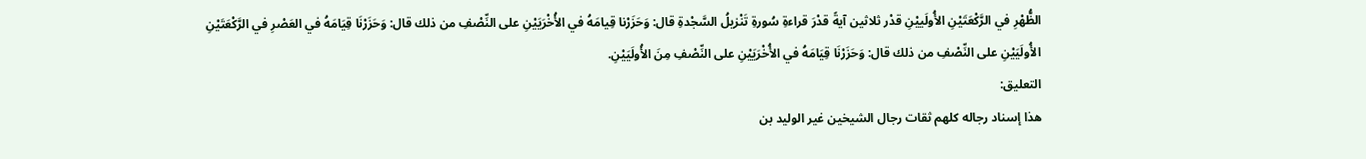الظُّهْرِ في الرَّكْعَتَيْنِ الأُولَييْنِ قدْر ثلاثين آيةً قدْرَ قراءةِ سُورةِ تَنْزيلُ السَّجْدةِ قال: وَحَزَرْنا قِيامَهُ في الأُخْرَيَيْنِ على النِّصْفِ من ذلك قال: وَحَزَرْنَا قِيَامَهُ في العَصْرِ في الرَّكْعَتَيْنِ الأُولَيَيْنِ على النِّصْفِ من ذلك قال: وَحَزَرْنَا قِيَامَهُ في الأُخْرَيَيْنِ على النِّصْفِ مِنَ الأُولَيَيْنِ.
التعليق:
هذا إسناد رجاله كلهم ثقات رجال الشيخين غير الوليد بن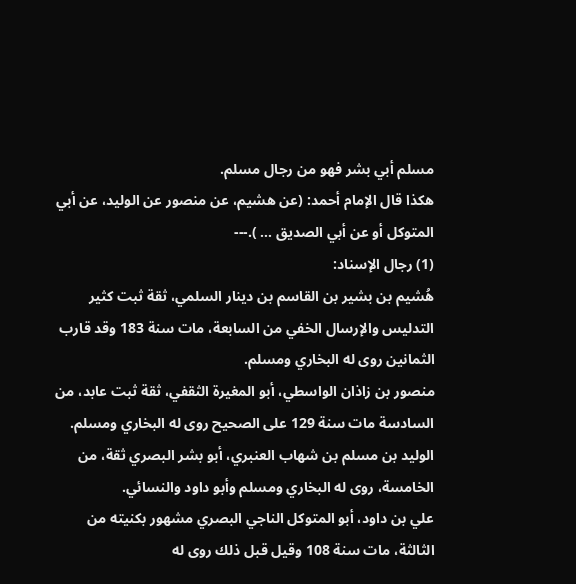مسلم أبي بشر فهو من رجال مسلم.
هكذا قال الإمام أحمد: (عن هشيم، عن منصور عن الوليد، عن أبي المتوكل أو عن أبي الصديق … ).---
(1) رجال الإسناد:
هُشيم بن بشير بن القاسم بن دينار السلمي، ثقة ثبت كثير التدليس والإرسال الخفي من السابعة، مات سنة 183 وقد قارب الثمانين روى له البخاري ومسلم.
منصور بن زاذان الواسطي، أبو المغيرة الثقفي، ثقة ثبت عابد، من السادسة مات سنة 129 على الصحيح روى له البخاري ومسلم.
الوليد بن مسلم بن شهاب العنبري، أبو بشر البصري ثقة، من الخامسة، روى له البخاري ومسلم وأبو داود والنسائي.
علي بن داود، أبو المتوكل الناجي البصري مشهور بكنيته من الثالثة، مات سنة 108 وقيل قبل ذلك روى له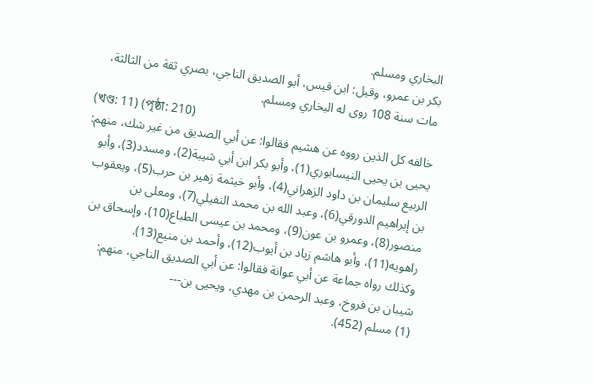البخاري ومسلم.
بكر بن عمرو، وقيل: ابن قيس، أبو الصديق الناجي، بصري ثقة من الثالثة، مات سنة 108 روى له البخاري ومسلم.
(খণ্ড: 11) (পৃষ্ঠা: 210)
خالفه كل الذين رووه عن هشيم فقالوا: عن أبي الصديق من غير شك، منهم:
يحيى بن يحيى النيسابوري(1)، وأبو بكر ابن أبي شيبة(2)، ومسدد(3)، وأبو الربيع سليمان بن داود الزهراني(4)، وأبو خيثمة زهير بن حرب(5)، ويعقوب بن إبراهيم الدورقي(6)، وعبد الله بن محمد النفيلي(7)، ومعلى بن منصور(8)، وعمرو بن عون(9)، ومحمد بن عيسى الطباع(10)، وإسحاق بن راهويه(11)، وأبو هاشم زياد بن أيوب(12)، وأحمد بن منيع(13).
وكذلك رواه جماعة عن أبي عوانة فقالوا: عن أبي الصديق الناجي، منهم:
شيبان بن فروخ، وعبد الرحمن بن مهدي، ويحيى بن---
(1) مسلم (452).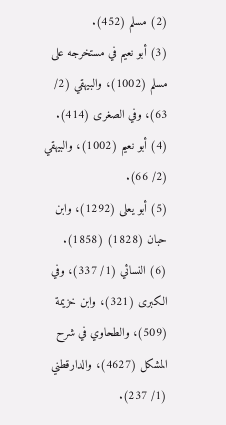(2) مسلم (452).
(3) أبو نعيم في مستخرجه على مسلم (1002)، والبيهقي (2/ 63)، وفي الصغرى (414).
(4) أبو نعيم (1002)، والبيهقي (2/ 66).
(5) أبو يعلى (1292)، وابن حبان (1828) (1858).
(6) النسائي (1/ 337)، وفي الكبرى (321)، وابن خزيمة (509)، والطحاوي في شرح المشكل (4627)، والدارقطني (1/ 237).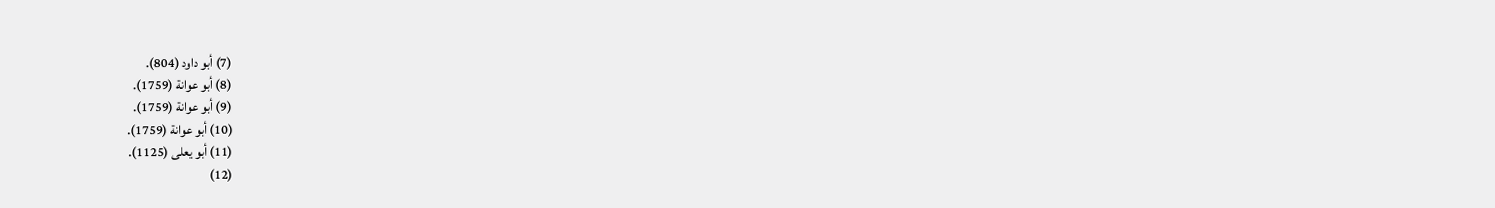(7) أبو داود (804).
(8) أبو عوانة (1759).
(9) أبو عوانة (1759).
(10) أبو عوانة (1759).
(11) أبو يعلى (1125).
(12)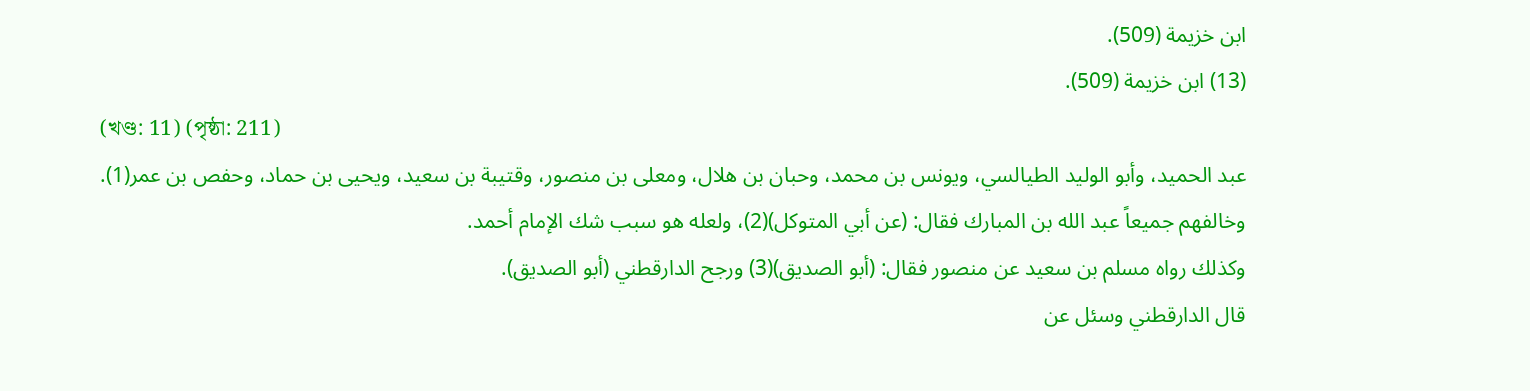ابن خزيمة (509).
(13) ابن خزيمة (509).
(খণ্ড: 11) (পৃষ্ঠা: 211)
عبد الحميد، وأبو الوليد الطيالسي، ويونس بن محمد، وحبان بن هلال، ومعلى بن منصور، وقتيبة بن سعيد، ويحيى بن حماد، وحفص بن عمر(1).
وخالفهم جميعاً عبد الله بن المبارك فقال: (عن أبي المتوكل)(2)، ولعله هو سبب شك الإمام أحمد.
وكذلك رواه مسلم بن سعيد عن منصور فقال: (أبو الصديق)(3) ورجح الدارقطني (أبو الصديق).
قال الدارقطني وسئل عن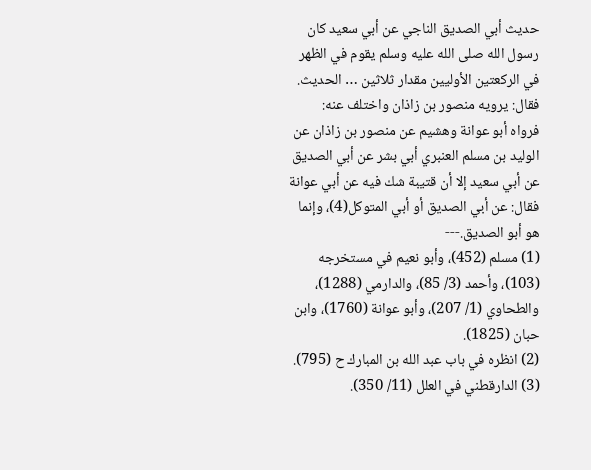حديث أبي الصديق الناجي عن أبي سعيد كان رسول الله صلى الله عليه وسلم يقوم في الظهر في الركعتين الأوليين مقدار ثلاثين … الحديث.
فقال: يرويه منصور بن زاذان واختلف عنه:
فرواه أبو عوانة وهشيم عن منصور بن زاذان عن الوليد بن مسلم العنبري أبي بشر عن أبي الصديق عن أبي سعيد إلا أن قتيبة شك فيه عن أبي عوانة فقال: عن أبي الصديق أو أبي المتوكل(4)، وإنما هو أبو الصديق.---
(1) مسلم (452)، وأبو نعيم في مستخرجه (103)، وأحمد (3/ 85)، والدارمي (1288)، والطحاوي (1/ 207)، وأبو عوانة (1760)، وابن حبان (1825).
(2) انظره في باب عبد الله بن المبارك ح (795).
(3) الدارقطني في العلل (11/ 350).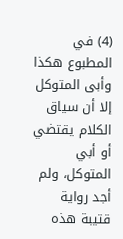(4) في المطبوع هكذا وأبى المتوكل إلا أن سياق الكلام يقتضي أو أبي المتوكل، ولم أجد رواية قتيبة هذه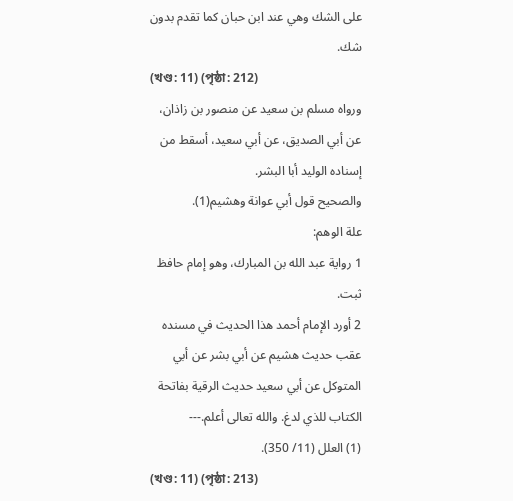على الشك وهي عند ابن حبان كما تقدم بدون شك.
(খণ্ড: 11) (পৃষ্ঠা: 212)
ورواه مسلم بن سعيد عن منصور بن زاذان، عن أبي الصديق، عن أبي سعيد، أسقط من إسناده الوليد أبا البشر.
والصحيح قول أبي عوانة وهشيم(1).
علة الوهم:
1 رواية عبد الله بن المبارك، وهو إمام حافظ ثبت.
2 أورد الإمام أحمد هذا الحديث في مسنده عقب حديث هشيم عن أبي بشر عن أبي المتوكل عن أبي سعيد حديث الرقية بفاتحة الكتاب للذي لدغ. والله تعالى أعلم.---
(1) العلل (11/ 350).
(খণ্ড: 11) (পৃষ্ঠা: 213)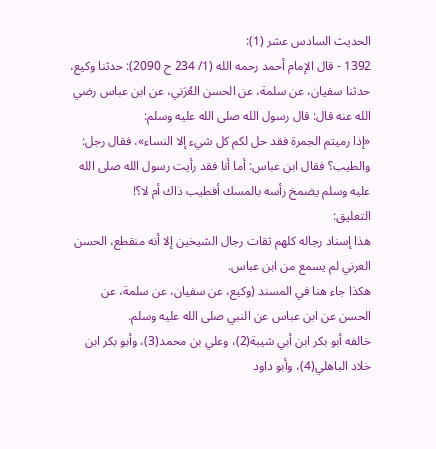الحديث السادس عشر (1):
1392 - قال الإمام أحمد رحمه الله (1/ 234 ح 2090): حدثنا وكيع، حدثنا سفيان، عن سلمة، عن الحسن العُرَني، عن ابن عباس رضي الله عنه قال: قال رسول الله صلى الله عليه وسلم:
«إذا رميتم الجمرة فقد حل لكم كل شيء إلا النساء»، فقال رجل: والطيب؟ فقال ابن عباس: أما أنا فقد رأيت رسول الله صلى الله عليه وسلم يضمخ رأسه بالمسك أفطيب ذاك أم لا؟!
التعليق:
هذا إسناد رجاله كلهم ثقات رجال الشيخين إلا أنه منقطع، الحسن العرني لم يسمع من ابن عباس.
هكذا جاء هنا في المسند (وكيع، عن سفيان، عن سلمة، عن الحسن عن ابن عباس عن النبي صلى الله عليه وسلم.
خالفه أبو بكر ابن أبي شيبة(2)، وعلي بن محمد(3)، وأبو بكر ابن خلاد الباهلي(4)، وأبو داود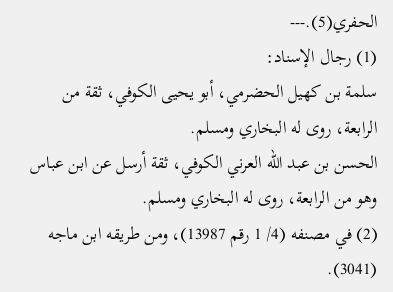الحفري(5).---
(1) رجال الإسناد:
سلمة بن كهيل الحضرمي، أبو يحيى الكوفي، ثقة من الرابعة، روى له البخاري ومسلم.
الحسن بن عبد الله العرني الكوفي، ثقة أرسل عن ابن عباس وهو من الرابعة، روى له البخاري ومسلم.
(2) في مصنفه (4/ 1 رقم 13987)، ومن طريقه ابن ماجه (3041).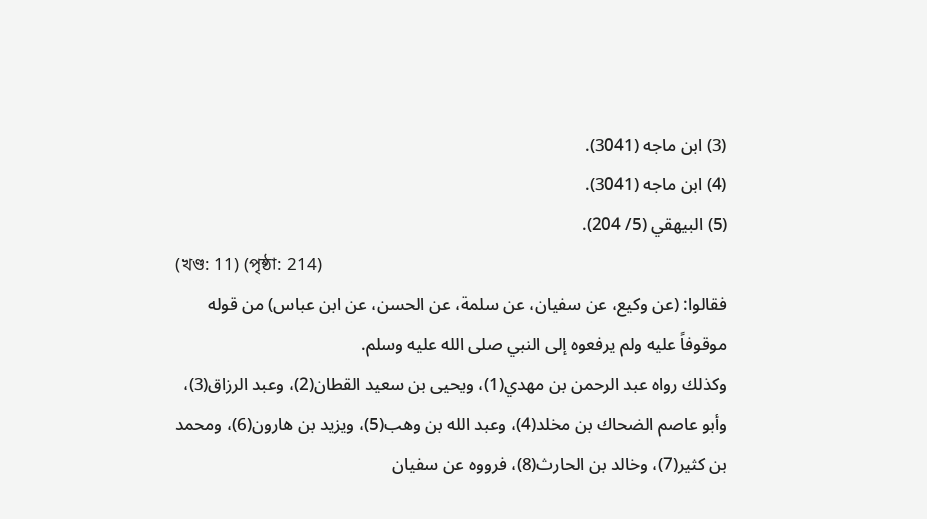(3) ابن ماجه (3041).
(4) ابن ماجه (3041).
(5) البيهقي (5/ 204).
(খণ্ড: 11) (পৃষ্ঠা: 214)
فقالوا: (عن وكيع، عن سفيان، عن سلمة، عن الحسن، عن ابن عباس) من قوله موقوفاً عليه ولم يرفعوه إلى النبي صلى الله عليه وسلم.
وكذلك رواه عبد الرحمن بن مهدي(1)، ويحيى بن سعيد القطان(2)، وعبد الرزاق(3)، وأبو عاصم الضحاك بن مخلد(4)، وعبد الله بن وهب(5)، ويزيد بن هارون(6)، ومحمد بن كثير(7)، وخالد بن الحارث(8)، فرووه عن سفيان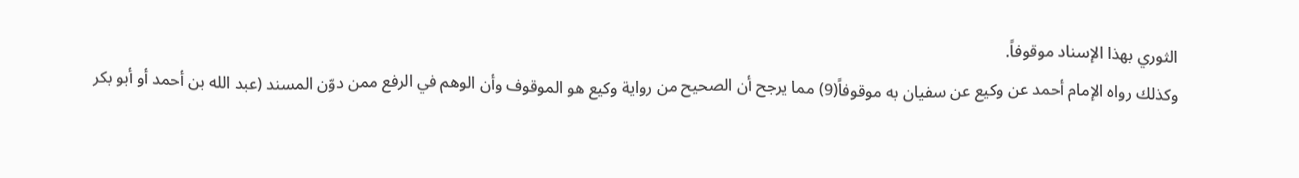الثوري بهذا الإسناد موقوفاً.
وكذلك رواه الإمام أحمد عن وكيع عن سفيان به موقوفاً(9) مما يرجح أن الصحيح من رواية وكيع هو الموقوف وأن الوهم في الرفع ممن دوّن المسند (عبد الله بن أحمد أو أبو بكر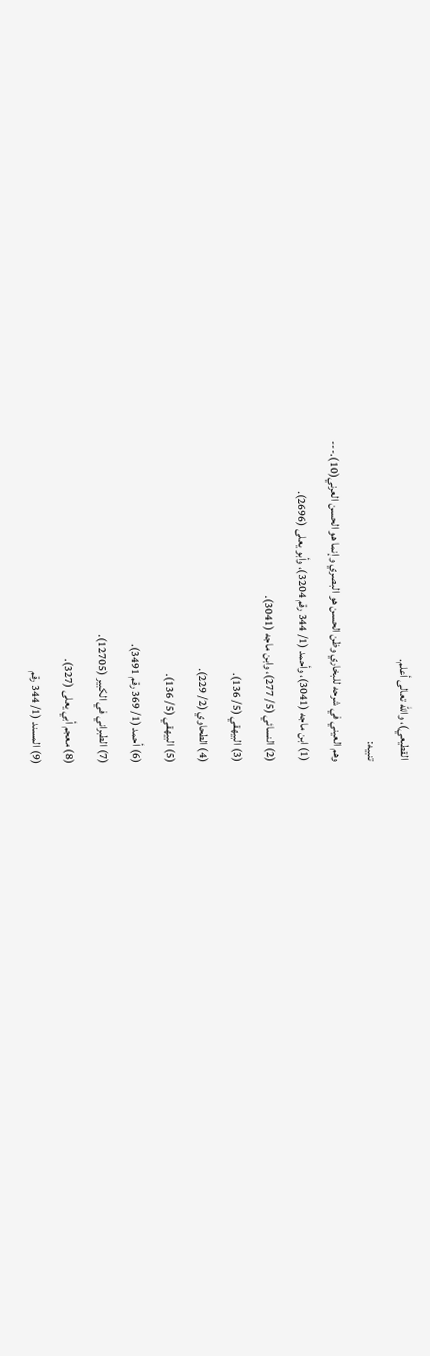القطيعي)، والله تعالى أعلم.
تنبيه:
وهم العيني في شرحه للبخاري وظن الحسن هو البصري وإنما هو الحسن العرني(10).---
(1) ابن ماجه (3041)، وأحمد (1/ 344 رقم 3204)، وأبو يعلى (2696).
(2) النسائي (5/ 277)، وابن ماجه (3041).
(3) البيهقي (5/ 136).
(4) الطحاوي (2/ 229).
(5) البيهقي (5/ 136).
(6) أحمد (1/ 369 رقم 3491).
(7) الطبراني في الكبير (12705).
(8) معجم أبي يعلى (327).
(9) المسند (1/ 344 رقم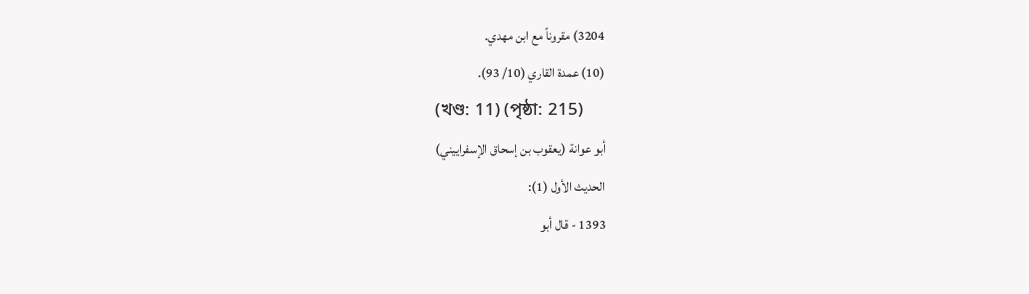3204) مقروناً مع ابن مهدي.
(10) عمدة القاري (10/ 93).
(খণ্ড: 11) (পৃষ্ঠা: 215)
أبو عوانة (يعقوب بن إسحاق الإسفراييني)
الحديث الأول (1):
1393 - قال أبو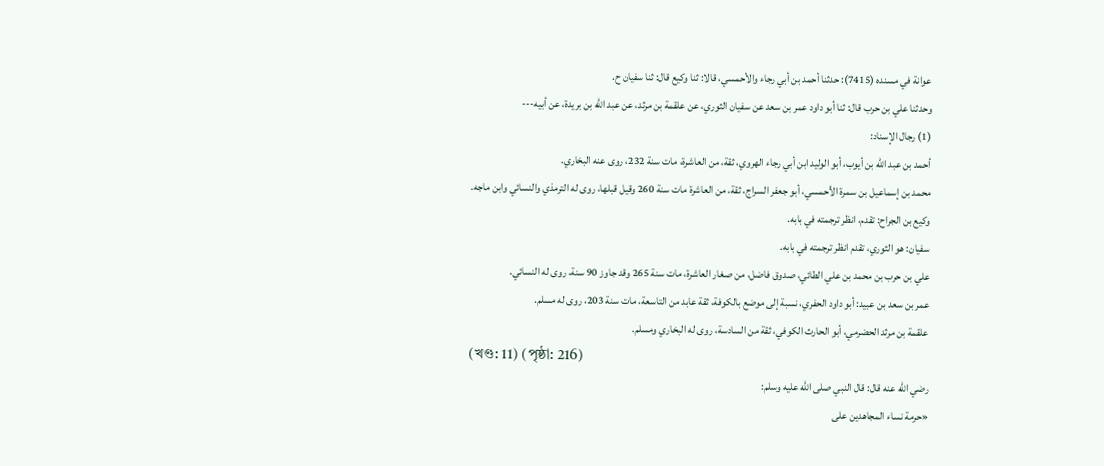عوانة في مسنده (7415): حدثنا أحمد بن أبي رجاء والأحمسي، قالا: ثنا وكيع قال: ثنا سفيان ح.
وحدثنا علي بن حرب قال: ثنا أبو داود عمر بن سعد عن سفيان الثوري، عن علقمة بن مرثد، عن عبد الله بن بريدة، عن أبيه---
(1) رجال الإسناد:
أحمد بن عبد الله بن أيوب، أبو الوليد ابن أبي رجاء الهروي، ثقة، من العاشرة، مات سنة 232، روى عنه البخاري.
محمد بن إسماعيل بن سمرة الأحمسي، أبو جعفر السراج، ثقة، من العاشرة مات سنة 260 وقيل قبلها، روى له الترمذي والنسائي وابن ماجه.
وكيع بن الجراح: تقدم، انظر ترجمته في بابه.
سفيان: هو الثوري، تقدم انظر ترجمته في بابه.
علي بن حرب بن محمد بن علي الطائي، صدوق فاضل، من صغار العاشرة، مات سنة 265 وقد جاوز 90 سنة، روى له النسائي.
عمر بن سعد بن عبيد: أبو داود الحفري، نسبة إلى موضع بالكوفة، ثقة عابد من التاسعة، مات سنة 203، روى له مسلم.
علقمة بن مرثد الحضرمي، أبو الحارث الكوفي، ثقة من السادسة، روى له البخاري ومسلم.
(খণ্ড: 11) (পৃষ্ঠা: 216)
رضي الله عنه قال: قال النبي صلى الله عليه وسلم:
«حرمة نساء المجاهدين على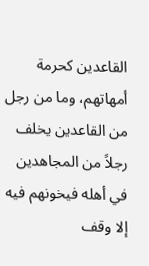القاعدين كحرمة أمهاتهم، وما من رجل من القاعدين يخلف رجلاً من المجاهدين في أهله فيخونهم فيه إلا وقف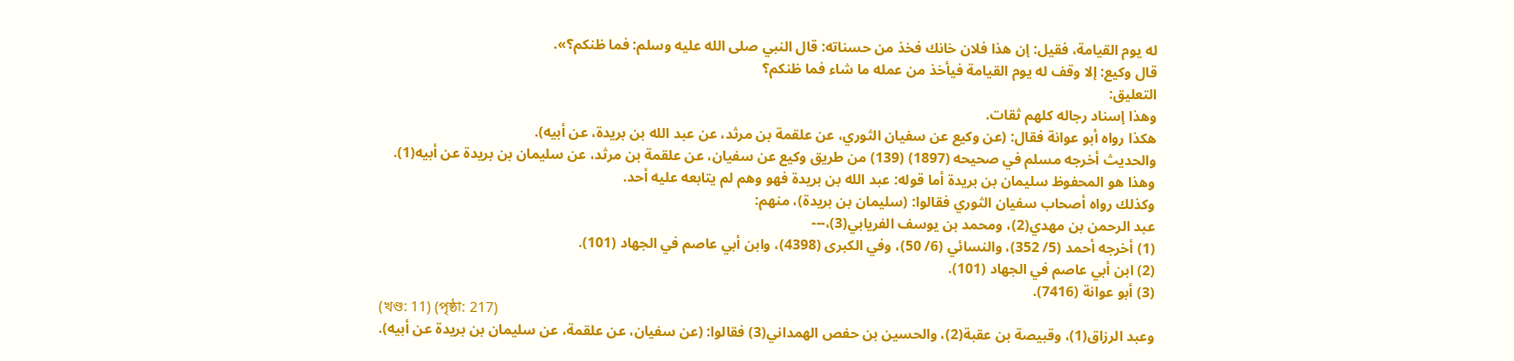له يوم القيامة، فقيل: إن هذا فلان خانك فخذ من حسناته: قال النبي صلى الله عليه وسلم: فما ظنكم؟».
قال وكيع: إلا وقف له يوم القيامة فيأخذ من عمله ما شاء فما ظنكم؟
التعليق:
وهذا إسناد رجاله كلهم ثقات.
هكذا رواه أبو عوانة فقال: (عن وكيع عن سفيان الثوري، عن علقمة بن مرثد، عن عبد الله بن بريدة، عن أبيه).
والحديث أخرجه مسلم في صحيحه (1897) (139) من طريق وكيع عن سفيان، عن علقمة بن مرثد، عن سليمان بن بريدة عن أبيه(1).
وهذا هو المحفوظ سليمان بن بريدة أما قوله: عبد الله بن بريدة فهو وهم لم يتابعه عليه أحد.
وكذلك رواه أصحاب سفيان الثوري فقالوا: (سليمان بن بريدة)، منهم:
عبد الرحمن بن مهدي(2)، ومحمد بن يوسف الفريابي(3)،---
(1) أخرجه أحمد (5/ 352)، والنسائي (6/ 50)، وفي الكبرى (4398)، وابن أبي عاصم في الجهاد (101).
(2) ابن أبي عاصم في الجهاد (101).
(3) أبو عوانة (7416).
(খণ্ড: 11) (পৃষ্ঠা: 217)
وعبد الرزاق(1)، وقبيصة بن عقبة(2)، والحسين بن حفص الهمداني(3) فقالوا: (عن سفيان، عن علقمة، عن سليمان بن بريدة عن أبيه).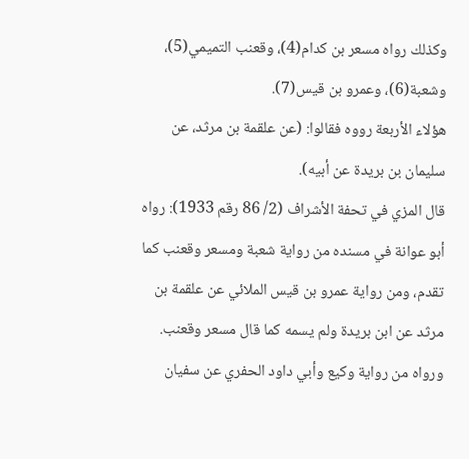وكذلك رواه مسعر بن كدام(4)، وقعنب التميمي(5)، وشعبة(6)، وعمرو بن قيس(7).
هؤلاء الأربعة رووه فقالوا: (عن علقمة بن مرثد، عن سليمان بن بريدة عن أبيه).
قال المزي في تحفة الأشراف (2/ 86 رقم 1933): رواه أبو عوانة في مسنده من رواية شعبة ومسعر وقعنب كما تقدم، ومن رواية عمرو بن قيس الملائي عن علقمة بن مرثد عن ابن بريدة ولم يسمه كما قال مسعر وقعنب.
ورواه من رواية وكيع وأبي داود الحفري عن سفيان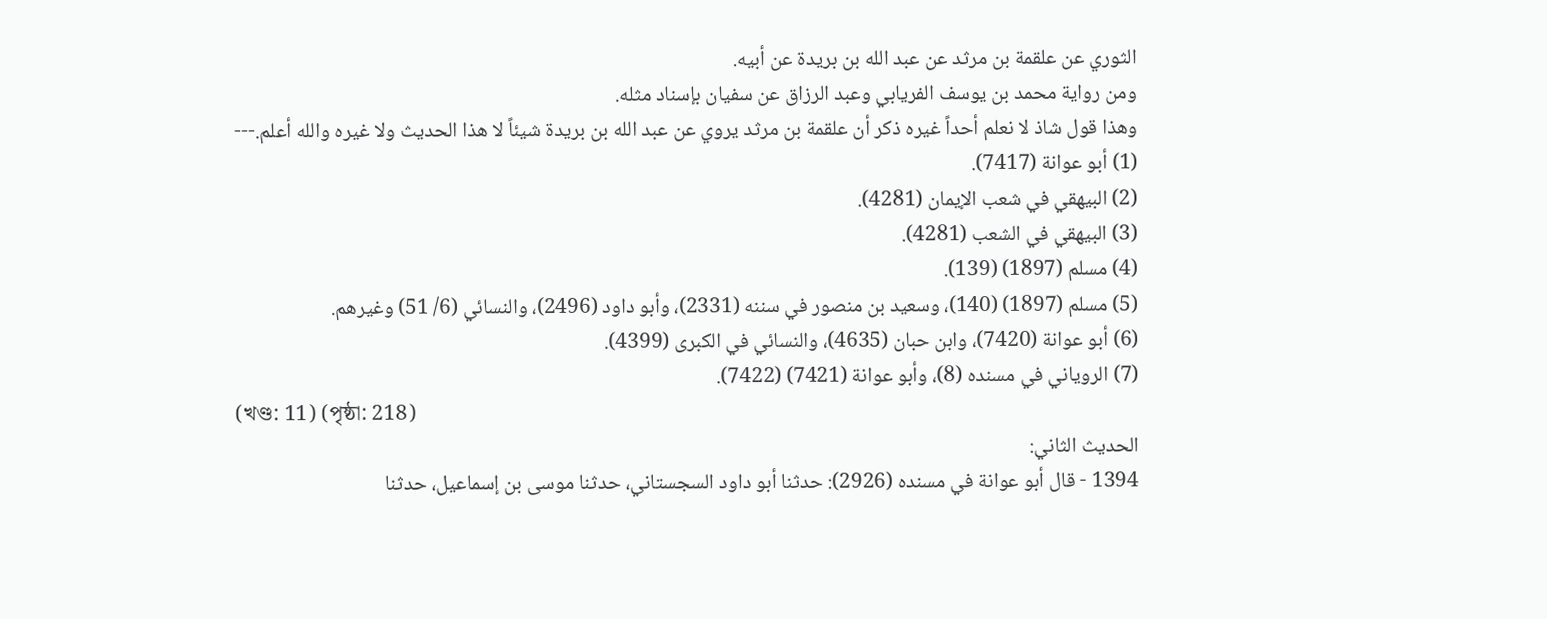الثوري عن علقمة بن مرثد عن عبد الله بن بريدة عن أبيه.
ومن رواية محمد بن يوسف الفريابي وعبد الرزاق عن سفيان بإسناد مثله.
وهذا قول شاذ لا نعلم أحداً غيره ذكر أن علقمة بن مرثد يروي عن عبد الله بن بريدة شيئاً لا هذا الحديث ولا غيره والله أعلم.---
(1) أبو عوانة (7417).
(2) البيهقي في شعب الإيمان (4281).
(3) البيهقي في الشعب (4281).
(4) مسلم (1897) (139).
(5) مسلم (1897) (140)، وسعيد بن منصور في سننه (2331)، وأبو داود (2496)، والنسائي (6/ 51) وغيرهم.
(6) أبو عوانة (7420)، وابن حبان (4635)، والنسائي في الكبرى (4399).
(7) الروياني في مسنده (8)، وأبو عوانة (7421) (7422).
(খণ্ড: 11) (পৃষ্ঠা: 218)
الحديث الثاني:
1394 - قال أبو عوانة في مسنده (2926): حدثنا أبو داود السجستاني، حدثنا موسى بن إسماعيل، حدثنا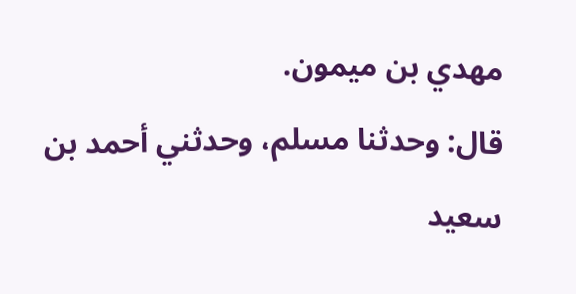مهدي بن ميمون.
قال: وحدثنا مسلم، وحدثني أحمد بن سعيد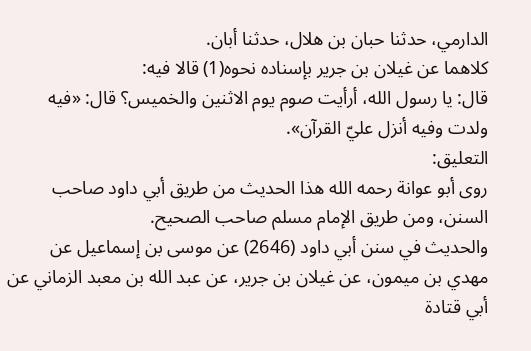الدارمي، حدثنا حبان بن هلال، حدثنا أبان.
كلاهما عن غيلان بن جرير بإسناده نحوه(1) قالا فيه:
قال: يا رسول الله، أرأيت صوم يوم الاثنين والخميس؟ قال: «فيه ولدت وفيه أنزل عليّ القرآن».
التعليق:
روى أبو عوانة رحمه الله هذا الحديث من طريق أبي داود صاحب السنن، ومن طريق الإمام مسلم صاحب الصحيح.
والحديث في سنن أبي داود (2646) عن موسى بن إسماعيل عن مهدي بن ميمون، عن غيلان بن جرير، عن عبد الله بن معبد الزماني عن أبي قتادة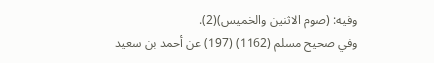وفيه: (صوم الاثنين والخميس)(2).
وفي صحيح مسلم (1162) (197) عن أحمد بن سعيد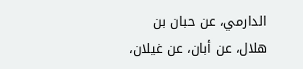الدارمي، عن حبان بن هلال، عن أبان، عن غيلان،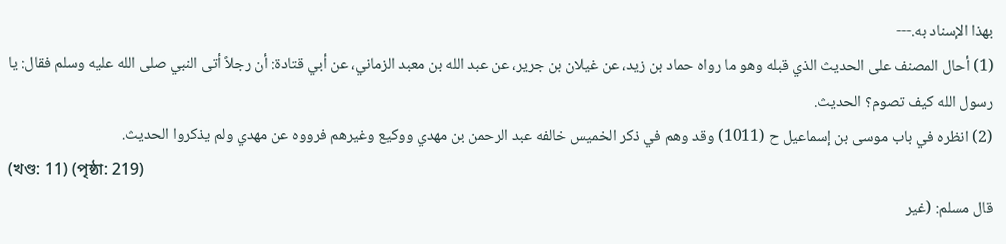بهذا الإسناد به.---
(1) أحال المصنف على الحديث الذي قبله وهو ما رواه حماد بن زيد، عن غيلان بن جرير، عن عبد الله بن معبد الزماني، عن أبي قتادة: أن رجلاً أتى النبي صلى الله عليه وسلم فقال: يا رسول الله كيف تصوم؟ الحديث.
(2) انظره في باب موسى بن إسماعيل ح (1011) وقد وهم في ذكر الخميس خالفه عبد الرحمن بن مهدي ووكيع وغيرهم فرووه عن مهدي ولم يذكروا الحديث.
(খণ্ড: 11) (পৃষ্ঠা: 219)
قال مسلم: (غير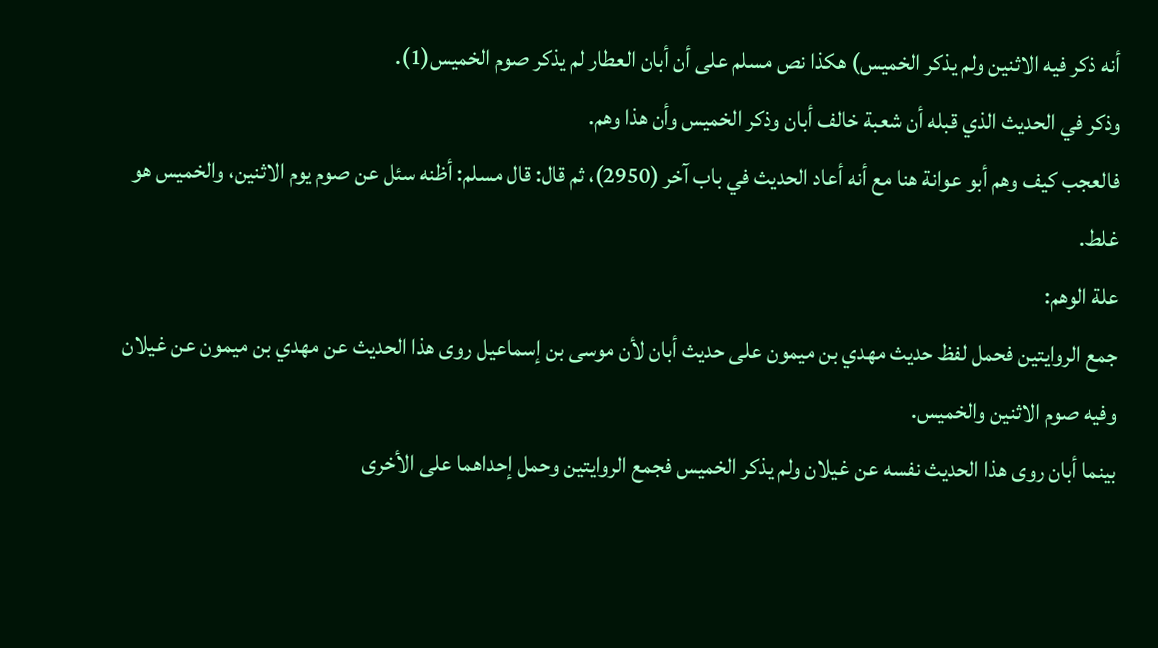أنه ذكر فيه الاثنين ولم يذكر الخميس) هكذا نص مسلم على أن أبان العطار لم يذكر صوم الخميس(1).
وذكر في الحديث الذي قبله أن شعبة خالف أبان وذكر الخميس وأن هذا وهم.
فالعجب كيف وهم أبو عوانة هنا مع أنه أعاد الحديث في باب آخر (2950)، ثم قال: قال مسلم: أظنه سئل عن صوم يوم الاثنين، والخميس هو غلط.
علة الوهم:
جمع الروايتين فحمل لفظ حديث مهدي بن ميمون على حديث أبان لأن موسى بن إسماعيل روى هذا الحديث عن مهدي بن ميمون عن غيلان وفيه صوم الاثنين والخميس.
بينما أبان روى هذا الحديث نفسه عن غيلان ولم يذكر الخميس فجمع الروايتين وحمل إحداهما على الأخرى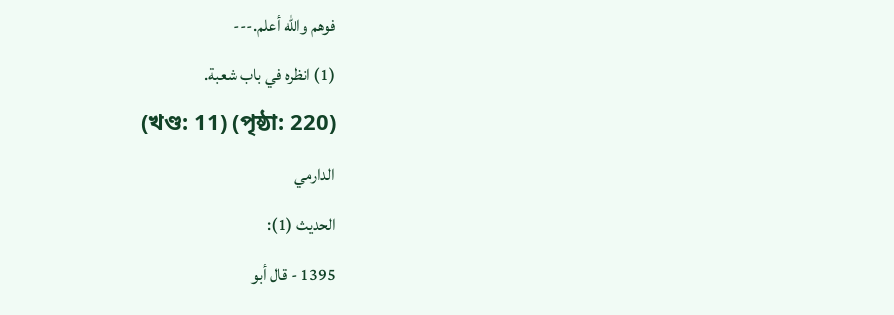فوهم والله أعلم.---
(1) انظره في باب شعبة.
(খণ্ড: 11) (পৃষ্ঠা: 220)
الدارمي
الحديث (1):
1395 - قال أبو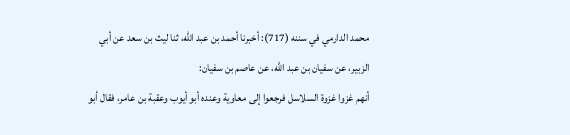محمد الدارمي في سننه (717): أخبرنا أحمد بن عبد الله، ثنا ليث بن سعد عن أبي الزبير، عن سفيان بن عبد الله، عن عاصم بن سفيان:
أنهم غزوا غزوة السلاسل فرجعوا إلى معاوية وعنده أبو أيوب وعقبة بن عامر، فقال أبو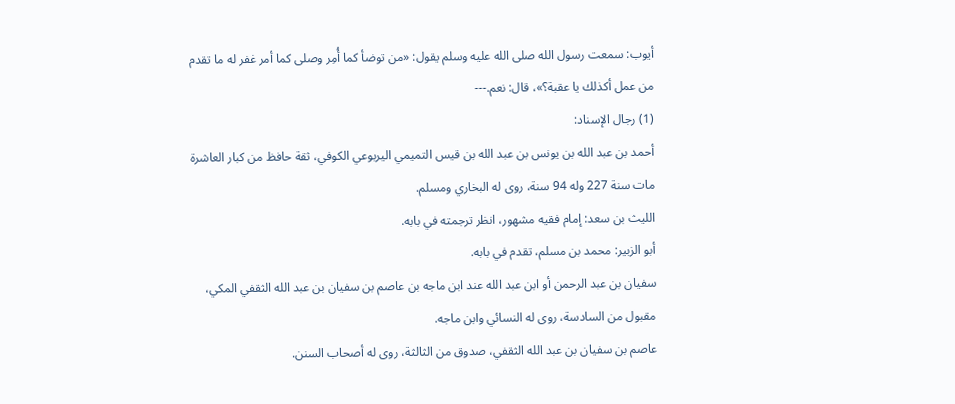أيوب: سمعت رسول الله صلى الله عليه وسلم يقول: «من توضأ كما أُمِر وصلى كما أمر غفر له ما تقدم من عمل أكذلك يا عقبة؟»، قال: نعم.---
(1) رجال الإسناد:
أحمد بن عبد الله بن يونس بن عبد الله بن قيس التميمي اليربوعي الكوفي، ثقة حافظ من كبار العاشرة مات سنة 227 وله 94 سنة، روى له البخاري ومسلم.
الليث بن سعد: إمام فقيه مشهور، انظر ترجمته في بابه.
أبو الزبير: محمد بن مسلم، تقدم في بابه.
سفيان بن عبد الرحمن أو ابن عبد الله عند ابن ماجه بن عاصم بن سفيان بن عبد الله الثقفي المكي، مقبول من السادسة، روى له النسائي وابن ماجه.
عاصم بن سفيان بن عبد الله الثقفي، صدوق من الثالثة، روى له أصحاب السنن.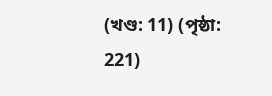(খণ্ড: 11) (পৃষ্ঠা: 221)